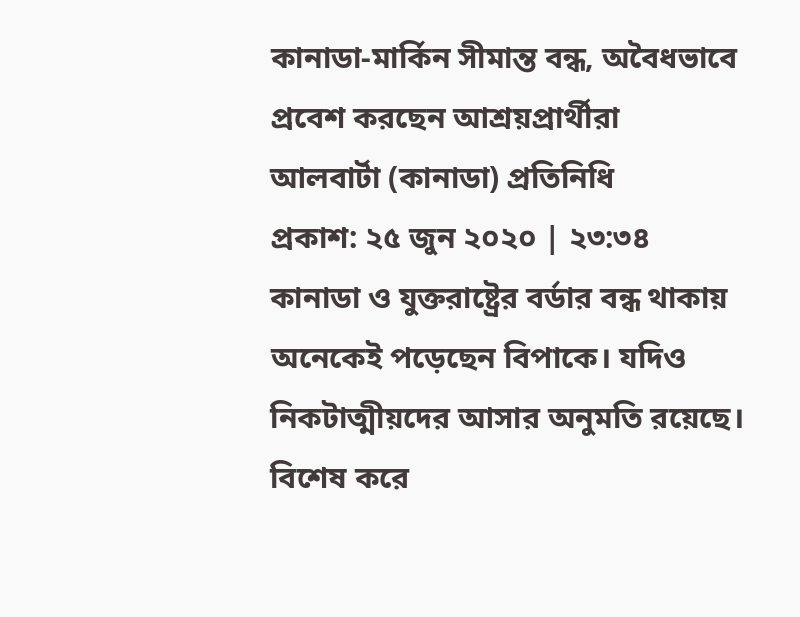কানাডা-মার্কিন সীমান্ত বন্ধ, অবৈধভাবে প্রবেশ করছেন আশ্রয়প্রার্থীরা
আলবার্টা (কানাডা) প্রতিনিধি
প্রকাশ: ২৫ জুন ২০২০ | ২৩:৩৪
কানাডা ও যুক্তরাষ্ট্রের বর্ডার বন্ধ থাকায় অনেকেই পড়েছেন বিপাকে। যদিও নিকটাত্মীয়দের আসার অনুমতি রয়েছে। বিশেষ করে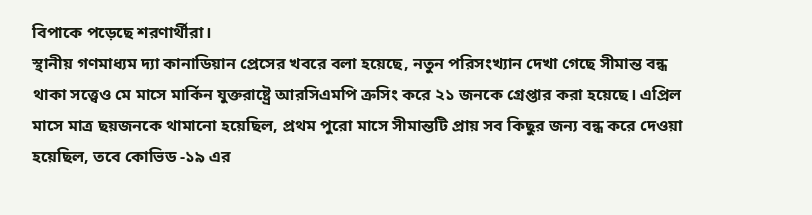বিপাকে পড়েছে শরণার্থীরা।
স্থানীয় গণমাধ্যম দ্যা কানাডিয়ান প্রেসের খবরে বলা হয়েছে, নতুন পরিসংখ্যান দেখা গেছে সীমান্ত বন্ধ থাকা সত্ত্বেও মে মাসে মার্কিন যুক্তরাষ্ট্রে আরসিএমপি ক্রসিং করে ২১ জনকে গ্রেপ্তার করা হয়েছে। এপ্রিল মাসে মাত্র ছয়জনকে থামানো হয়েছিল, প্রথম পুরো মাসে সীমান্তটি প্রায় সব কিছুর জন্য বন্ধ করে দেওয়া হয়েছিল, তবে কোভিড -১৯ এর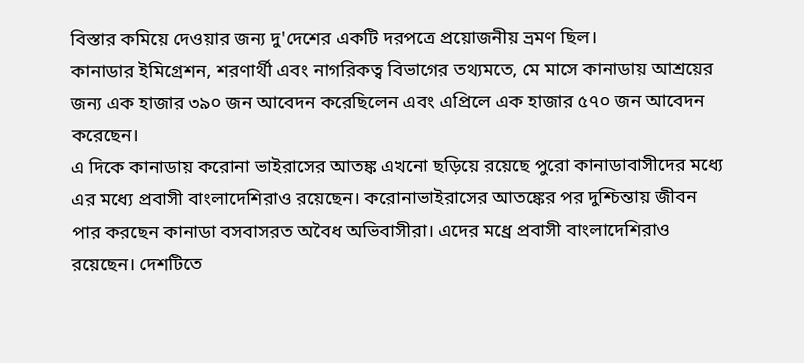বিস্তার কমিয়ে দেওয়ার জন্য দু'দেশের একটি দরপত্রে প্রয়োজনীয় ভ্রমণ ছিল।
কানাডার ইমিগ্রেশন, শরণার্থী এবং নাগরিকত্ব বিভাগের তথ্যমতে, মে মাসে কানাডায় আশ্রয়ের জন্য এক হাজার ৩৯০ জন আবেদন করেছিলেন এবং এপ্রিলে এক হাজার ৫৭০ জন আবেদন করেছেন।
এ দিকে কানাডায় করোনা ভাইরাসের আতঙ্ক এখনো ছড়িয়ে রয়েছে পুরো কানাডাবাসীদের মধ্যে এর মধ্যে প্রবাসী বাংলাদেশিরাও রয়েছেন। করোনাভাইরাসের আতঙ্কের পর দুশ্চিন্তায় জীবন পার করছেন কানাডা বসবাসরত অবৈধ অভিবাসীরা। এদের মধ্রে প্রবাসী বাংলাদেশিরাও রয়েছেন। দেশটিতে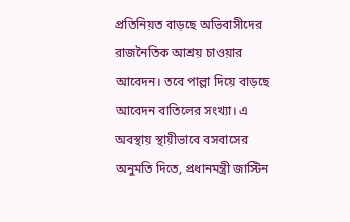প্রতিনিয়ত বাড়ছে অভিবাসীদের রাজনৈতিক আশ্রয় চাওয়ার আবেদন। তবে পাল্লা দিয়ে বাড়ছে আবেদন বাতিলের সংখ্যা। এ অবস্থায় স্থায়ীভাবে বসবাসের অনুমতি দিতে, প্রধানমন্ত্রী জাস্টিন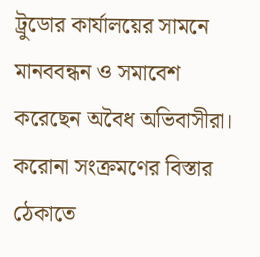ট্রুডোর কার্যালয়ের সামনে মানববন্ধন ও সমাবেশ করেছেন অবৈধ অভিবাসীরা।
করোনা সংক্রমণের বিস্তার ঠেকাতে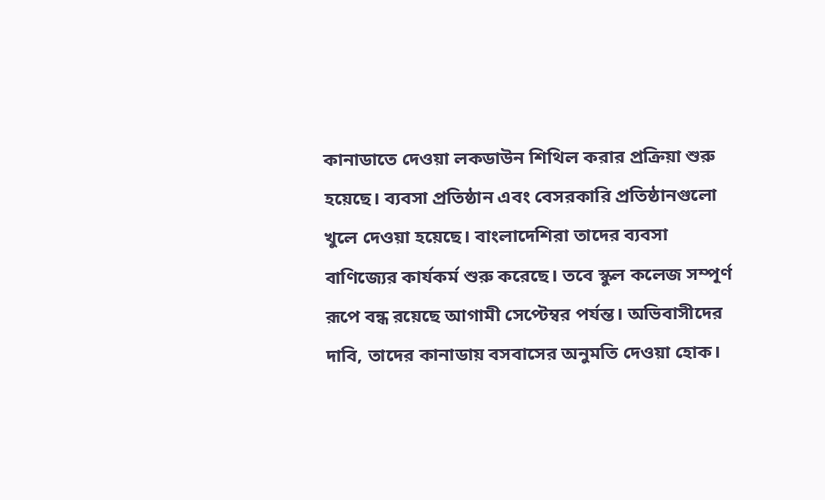কানাডাতে দেওয়া লকডাউন শিথিল করার প্রক্রিয়া শুরু হয়েছে। ব্যবসা প্রতিষ্ঠান এবং বেসরকারি প্রতিষ্ঠানগুলো খুলে দেওয়া হয়েছে। বাংলাদেশিরা তাদের ব্যবসা বাণিজ্যের কার্যকর্ম শুরু করেছে। তবে স্কুল কলেজ সম্পূর্ণ রূপে বন্ধ রয়েছে আগামী সেপ্টেম্বর পর্যন্ত। অভিবাসীদের দাবি, তাদের কানাডায় বসবাসের অনুমতি দেওয়া হোক।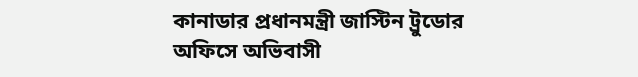কানাডার প্রধানমন্ত্রী জাস্টিন ট্রুডোর অফিসে অভিবাসী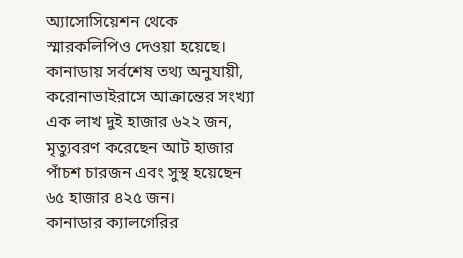অ্যাসোসিয়েশন থেকে স্মারকলিপিও দেওয়া হয়েছে।
কানাডায় সর্বশেষ তথ্য অনুযায়ী, করোনাভাইরাসে আক্রান্তের সংখ্যা এক লাখ দুই হাজার ৬২২ জন, মৃত্যুবরণ করেছেন আট হাজার পাঁচশ চারজন এবং সুস্থ হয়েছেন ৬৫ হাজার ৪২৫ জন।
কানাডার ক্যালগেরির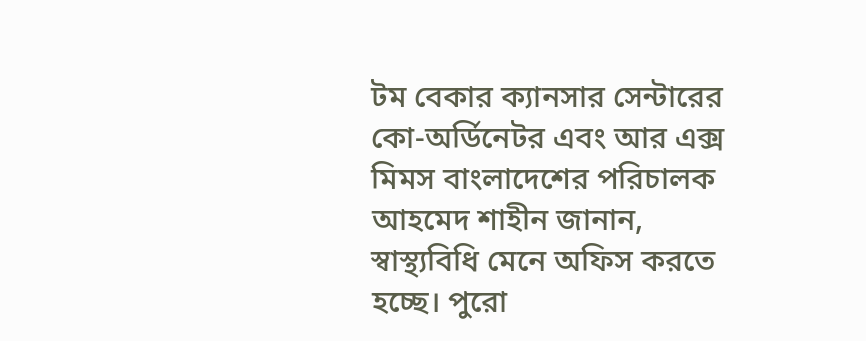টম বেকার ক্যানসার সেন্টারের কো-অর্ডিনেটর এবং আর এক্স মিমস বাংলাদেশের পরিচালক আহমেদ শাহীন জানান, স্বাস্থ্যবিধি মেনে অফিস করতে হচ্ছে। পুরো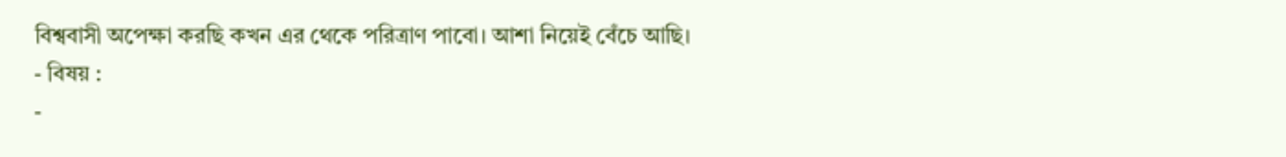বিশ্ববাসী অপেক্ষা করছি কখন এর থেকে পরিত্রাণ পাবো। আশা নিয়েই বেঁচে আছি।
- বিষয় :
-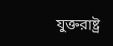যুক্তরাষ্ট্র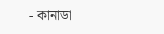- কানাডা